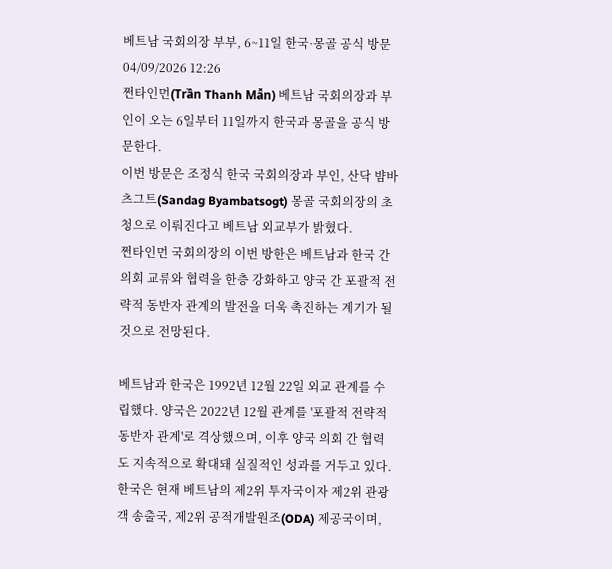베트남 국회의장 부부, 6~11일 한국·몽골 공식 방문
04/09/2026 12:26
쩐타인먼(Trần Thanh Mẫn) 베트남 국회의장과 부인이 오는 6일부터 11일까지 한국과 몽골을 공식 방문한다.
이번 방문은 조정식 한국 국회의장과 부인, 산닥 뱜바츠그트(Sandag Byambatsogt) 몽골 국회의장의 초청으로 이뤄진다고 베트남 외교부가 밝혔다.
쩐타인먼 국회의장의 이번 방한은 베트남과 한국 간 의회 교류와 협력을 한층 강화하고 양국 간 포괄적 전략적 동반자 관계의 발전을 더욱 촉진하는 계기가 될 것으로 전망된다.

베트남과 한국은 1992년 12월 22일 외교 관계를 수립했다. 양국은 2022년 12월 관계를 '포괄적 전략적 동반자 관계'로 격상했으며, 이후 양국 의회 간 협력도 지속적으로 확대돼 실질적인 성과를 거두고 있다.
한국은 현재 베트남의 제2위 투자국이자 제2위 관광객 송출국, 제2위 공적개발원조(ODA) 제공국이며,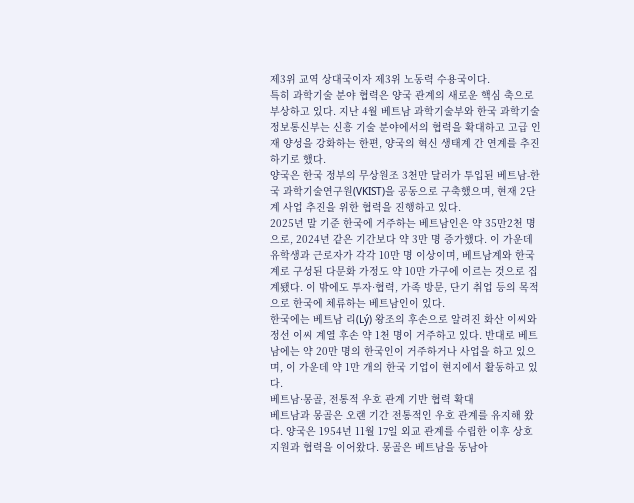제3위 교역 상대국이자 제3위 노동력 수용국이다.
특히 과학기술 분야 협력은 양국 관계의 새로운 핵심 축으로 부상하고 있다. 지난 4월 베트남 과학기술부와 한국 과학기술정보통신부는 신흥 기술 분야에서의 협력을 확대하고 고급 인재 양성을 강화하는 한편, 양국의 혁신 생태계 간 연계를 추진하기로 했다.
양국은 한국 정부의 무상원조 3천만 달러가 투입된 베트남-한국 과학기술연구원(VKIST)을 공동으로 구축했으며, 현재 2단계 사업 추진을 위한 협력을 진행하고 있다.
2025년 말 기준 한국에 거주하는 베트남인은 약 35만2천 명으로, 2024년 같은 기간보다 약 3만 명 증가했다. 이 가운데 유학생과 근로자가 각각 10만 명 이상이며, 베트남계와 한국계로 구성된 다문화 가정도 약 10만 가구에 이르는 것으로 집계됐다. 이 밖에도 투자·협력, 가족 방문, 단기 취업 등의 목적으로 한국에 체류하는 베트남인이 있다.
한국에는 베트남 리(Lý) 왕조의 후손으로 알려진 화산 이씨와 정선 이씨 계열 후손 약 1천 명이 거주하고 있다. 반대로 베트남에는 약 20만 명의 한국인이 거주하거나 사업을 하고 있으며, 이 가운데 약 1만 개의 한국 기업이 현지에서 활동하고 있다.
베트남·몽골, 전통적 우호 관계 기반 협력 확대
베트남과 몽골은 오랜 기간 전통적인 우호 관계를 유지해 왔다. 양국은 1954년 11월 17일 외교 관계를 수립한 이후 상호 지원과 협력을 이어왔다. 몽골은 베트남을 동남아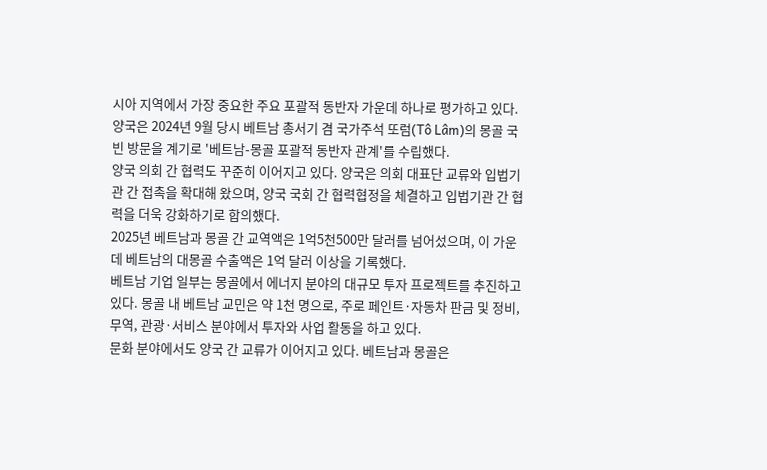시아 지역에서 가장 중요한 주요 포괄적 동반자 가운데 하나로 평가하고 있다.
양국은 2024년 9월 당시 베트남 총서기 겸 국가주석 또럼(Tô Lâm)의 몽골 국빈 방문을 계기로 '베트남-몽골 포괄적 동반자 관계'를 수립했다.
양국 의회 간 협력도 꾸준히 이어지고 있다. 양국은 의회 대표단 교류와 입법기관 간 접촉을 확대해 왔으며, 양국 국회 간 협력협정을 체결하고 입법기관 간 협력을 더욱 강화하기로 합의했다.
2025년 베트남과 몽골 간 교역액은 1억5천500만 달러를 넘어섰으며, 이 가운데 베트남의 대몽골 수출액은 1억 달러 이상을 기록했다.
베트남 기업 일부는 몽골에서 에너지 분야의 대규모 투자 프로젝트를 추진하고 있다. 몽골 내 베트남 교민은 약 1천 명으로, 주로 페인트·자동차 판금 및 정비, 무역, 관광·서비스 분야에서 투자와 사업 활동을 하고 있다.
문화 분야에서도 양국 간 교류가 이어지고 있다. 베트남과 몽골은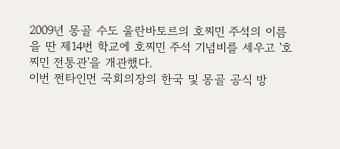2009년 몽골 수도 울란바토르의 호찌민 주석의 이름을 딴 제14번 학교에 호찌민 주석 기념비를 세우고 '호찌민 전통관'을 개관했다.
이번 쩐타인먼 국회의장의 한국 및 몽골 공식 방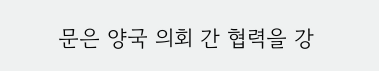문은 양국 의회 간 협력을 강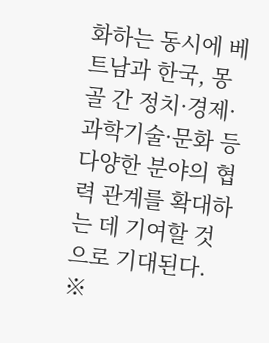화하는 동시에 베트남과 한국, 몽골 간 정치·경제·과학기술·문화 등 다양한 분야의 협력 관계를 확대하는 데 기여할 것으로 기대된다.
※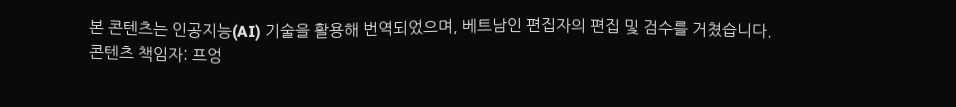본 콘텐츠는 인공지능(AI) 기술을 활용해 번역되었으며, 베트남인 편집자의 편집 및 검수를 거쳤습니다.
콘텐츠 책임자: 프엉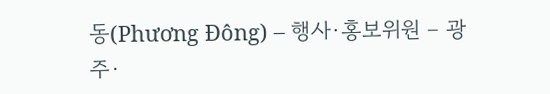동(Phương Đông) – 행사·홍보위원 – 광주·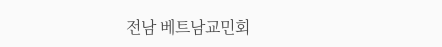전남 베트남교민회